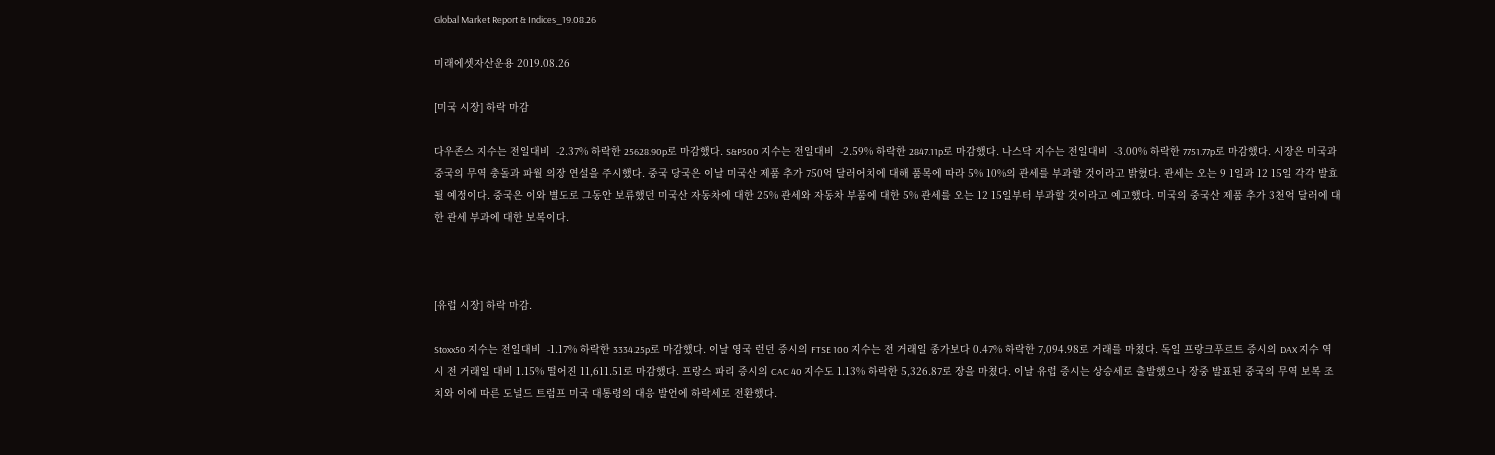Global Market Report & Indices_19.08.26

미래에셋자산운용 2019.08.26

[미국 시장] 하락 마감

다우존스 지수는 전일대비  -2.37% 하락한 25628.90p로 마감했다. S&P500 지수는 전일대비  -2.59% 하락한 2847.11p로 마감했다. 나스닥 지수는 전일대비  -3.00% 하락한 7751.77p로 마감했다. 시장은 미국과 중국의 무역 충돌과 파월 의장 연설을 주시했다. 중국 당국은 이날 미국산 제품 추가 750억 달러어치에 대해 품목에 따라 5% 10%의 관세를 부과할 것이라고 밝혔다. 관세는 오는 9 1일과 12 15일 각각 발효될 예정이다. 중국은 이와 별도로 그동안 보류했던 미국산 자동차에 대한 25% 관세와 자동차 부품에 대한 5% 관세를 오는 12 15일부터 부과할 것이라고 예고했다. 미국의 중국산 제품 추가 3천억 달러에 대한 관세 부과에 대한 보복이다.



[유럽 시장] 하락 마감.

Stoxx50 지수는 전일대비  -1.17% 하락한 3334.25p로 마감했다. 이날 영국 런던 증시의 FTSE 100 지수는 전 거래일 종가보다 0.47% 하락한 7,094.98로 거래를 마쳤다. 독일 프랑크푸르트 증시의 DAX 지수 역시 전 거래일 대비 1.15% 떨어진 11,611.51로 마감했다. 프랑스 파리 증시의 CAC 40 지수도 1.13% 하락한 5,326.87로 장을 마쳤다. 이날 유럽 증시는 상승세로 출발했으나 장중 발표된 중국의 무역 보복 조치와 이에 따른 도널드 트럼프 미국 대통령의 대응 발언에 하락세로 전환했다.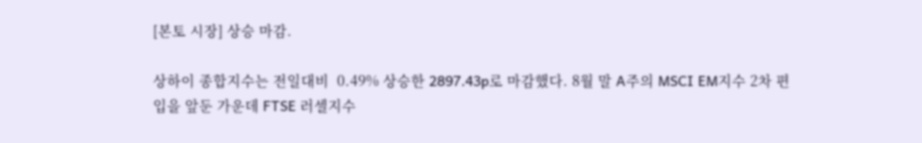[본토 시장] 상승 마감.

상하이 종합지수는 전일대비  0.49% 상승한 2897.43p로 마감했다. 8월 말 A주의 MSCI EM지수 2차 편입을 앞둔 가운데 FTSE 러셀지수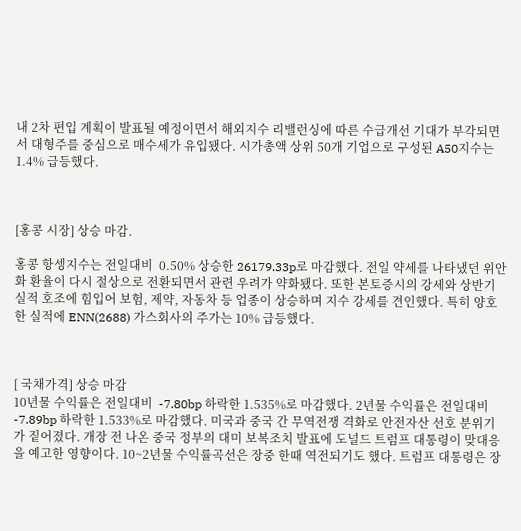내 2차 편입 계획이 발표될 예정이면서 해외지수 리밸런싱에 따른 수급개선 기대가 부각되면서 대형주를 중심으로 매수세가 유입됐다. 시가총액 상위 50개 기업으로 구성된 A50지수는 1.4% 급등했다.



[홍콩 시장] 상승 마감.

홍콩 항셍지수는 전일대비  0.50% 상승한 26179.33p로 마감했다. 전일 약세를 나타냈던 위안화 환율이 다시 절상으로 전환되면서 관련 우려가 약화됐다. 또한 본토증시의 강세와 상반기 실적 호조에 힘입어 보험, 제약, 자동차 등 업종이 상승하며 지수 강세를 견인했다. 특히 양호한 실적에 ENN(2688) 가스회사의 주가는 10% 급등했다.



[ 국채가격] 상승 마감
10년물 수익률은 전일대비  -7.80bp 하락한 1.535%로 마감했다. 2년물 수익률은 전일대비  -7.89bp 하락한 1.533%로 마감했다. 미국과 중국 간 무역전쟁 격화로 안전자산 선호 분위기가 짙어졌다. 개장 전 나온 중국 정부의 대미 보복조치 발표에 도널드 트럼프 대통령이 맞대응을 예고한 영향이다. 10~2년물 수익률곡선은 장중 한때 역전되기도 했다. 트럼프 대통령은 장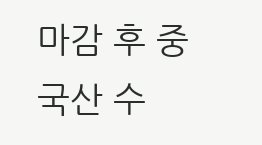마감 후 중국산 수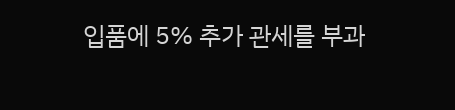입품에 5% 추가 관세를 부과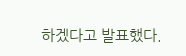하겠다고 발표했다.